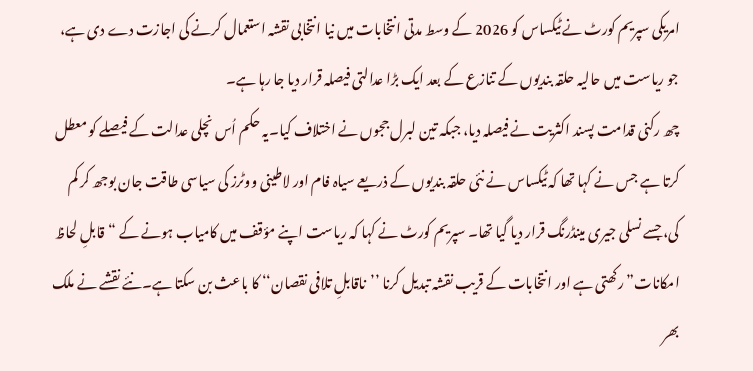امریکی سپریم کورٹ نے ٹیکساس کو 2026 کے وسط مدتی انتخابات میں نیا انتخابی نقشہ استعمال کرنے کی اجازت دے دی ہے، جو ریاست میں حالیہ حلقہ بندیوں کے تنازع کے بعد ایک بڑا عدالتی فیصلہ قرار دیا جا رہا ہے۔
چھ رکنی قدامت پسند اکثریت نے فیصلہ دیا، جبکہ تین لبرل ججوں نے اختلاف کیا۔یہ حکم اُس نچلی عدالت کے فیصلے کو معطل کرتا ہے جس نے کہا تھا کہ ٹیکساس نے نئی حلقہ بندیوں کے ذریعے سیاہ فام اور لاطینی ووٹرز کی سیاسی طاقت جان بوجھ کر کم کی، جسے نسلی جیری مینڈرنگ قرار دیا گیا تھا۔ سپریم کورٹ نے کہا کہ ریاست اپنے مؤقف میں کامیاب ہونے کے “قابلِ لحاظ امکانات” رکھتی ہے اور انتخابات کے قریب نقشہ تبدیل کرنا ’’ناقابلِ تلافی نقصان‘‘ کا باعث بن سکتا ہے۔نئے نقشے نے ملک بھر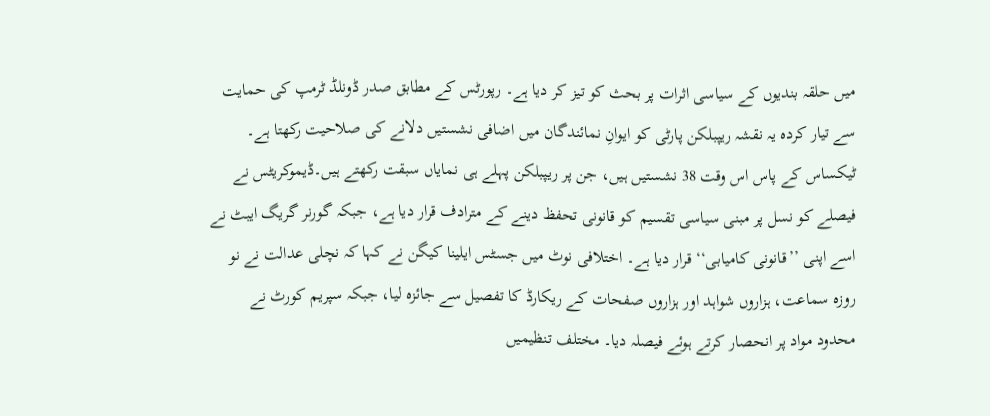میں حلقہ بندیوں کے سیاسی اثرات پر بحث کو تیز کر دیا ہے۔ رپورٹس کے مطابق صدر ڈونلڈ ٹرمپ کی حمایت سے تیار کردہ یہ نقشہ ریپبلکن پارٹی کو ایوانِ نمائندگان میں اضافی نشستیں دلانے کی صلاحیت رکھتا ہے۔ ٹیکساس کے پاس اس وقت 38 نشستیں ہیں، جن پر ریپبلکن پہلے ہی نمایاں سبقت رکھتے ہیں۔ڈیموکریٹس نے فیصلے کو نسل پر مبنی سیاسی تقسیم کو قانونی تحفظ دینے کے مترادف قرار دیا ہے، جبکہ گورنر گریگ ایبٹ نے اسے اپنی ’’قانونی کامیابی‘‘ قرار دیا ہے۔ اختلافی نوٹ میں جسٹس ایلینا کیگن نے کہا کہ نچلی عدالت نے نو روزہ سماعت، ہزاروں شواہد اور ہزاروں صفحات کے ریکارڈ کا تفصیل سے جائزہ لیا، جبکہ سپریم کورٹ نے محدود مواد پر انحصار کرتے ہوئے فیصلہ دیا۔ مختلف تنظیمیں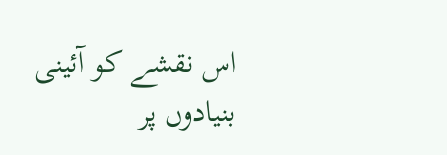اس نقشے کو آئینی بنیادوں پر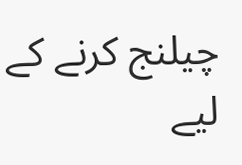چیلنج کرنے کے لیے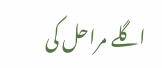اگلے مراحل کی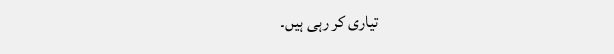تیاری کر رہی ہیں۔